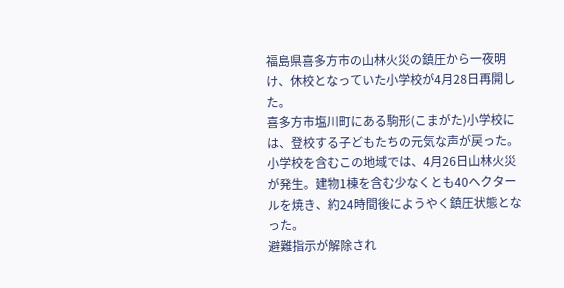福島県喜多方市の山林火災の鎮圧から一夜明け、休校となっていた小学校が4月28日再開した。
喜多方市塩川町にある駒形(こまがた)小学校には、登校する子どもたちの元気な声が戻った。小学校を含むこの地域では、4月26日山林火災が発生。建物1棟を含む少なくとも40ヘクタールを焼き、約24時間後にようやく鎮圧状態となった。
避難指示が解除され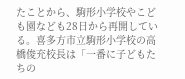たことから、駒形小学校やこども園なども28日から再開している。喜多方市立駒形小学校の高橋俊充校長は「一番に子どもたちの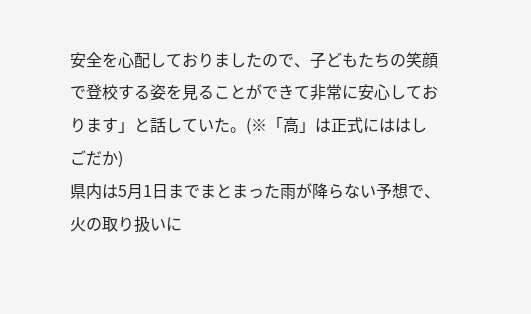安全を心配しておりましたので、子どもたちの笑顔で登校する姿を見ることができて非常に安心しております」と話していた。(※「高」は正式にははしごだか)
県内は5月1日までまとまった雨が降らない予想で、火の取り扱いに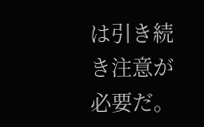は引き続き注意が必要だ。